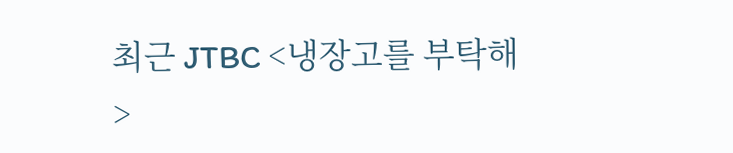최근 JTBC <냉장고를 부탁해>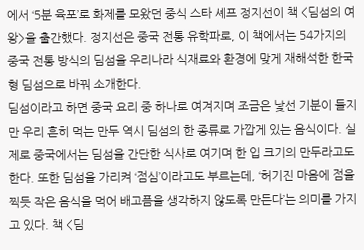에서 ‘5분 육포’로 화제를 모왔던 중식 스타 셰프 정지선이 책 <딤섬의 여왕>을 출간했다. 정지선은 중국 전통 유학파로, 이 책에서는 54가지의 중국 전통 방식의 딤섬을 우리나라 식재료와 환경에 맞게 재해석한 한국형 딤섬으로 바꿔 소개한다.
딤섬이라고 하면 중국 요리 중 하나로 여겨지며 조금은 낯선 기분이 들지만 우리 흔히 먹는 만두 역시 딤섬의 한 종류로 가깝게 있는 음식이다. 실제로 중국에서는 딤섬을 간단한 식사로 여기며 한 입 크기의 만두라고도 한다. 또한 딤섬을 가리켜 ‘점심’이라고도 부르는데, ‘허기진 마음에 점을 찍듯 작은 음식을 먹어 배고픔을 생각하지 않도록 만든다’는 의미를 가지고 있다. 책 <딤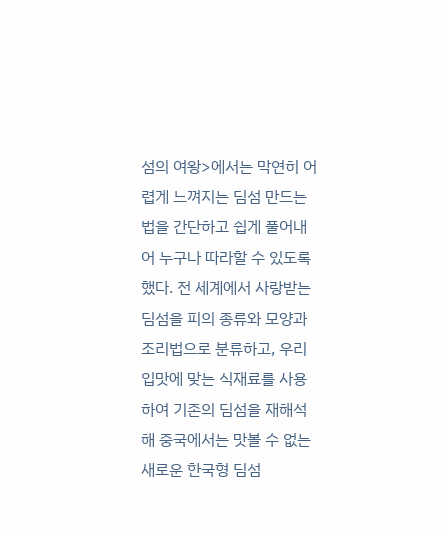섬의 여왕>에서는 막연히 어렵게 느껴지는 딤섬 만드는 법을 간단하고 쉽게 풀어내어 누구나 따라할 수 있도록 했다. 전 세계에서 사랑받는 딤섬을 피의 종류와 모양과 조리법으로 분류하고, 우리 입맛에 맞는 식재료를 사용하여 기존의 딤섬을 재해석 해 중국에서는 맛볼 수 없는 새로운 한국형 딤섬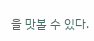을 맛볼 수 있다.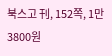북스고 刊, 152쪽, 1만 3800원